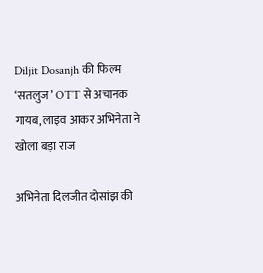Diljit Dosanjh की फिल्म ‘सतलुज’ OTT से अचानक गायब, लाइव आकर अभिनेता ने खोला बड़ा राज

अभिनेता दिलजीत दोसांझ की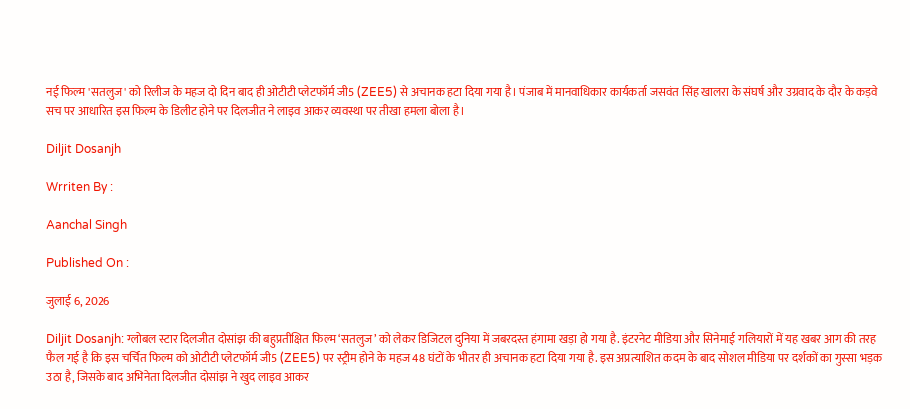नई फिल्म 'सतलुज' को रिलीज के महज दो दिन बाद ही ओटीटी प्लेटफॉर्म जी5 (ZEE5) से अचानक हटा दिया गया है। पंजाब में मानवाधिकार कार्यकर्ता जसवंत सिंह खालरा के संघर्ष और उग्रवाद के दौर के कड़वे सच पर आधारित इस फिल्म के डिलीट होने पर दिलजीत ने लाइव आकर व्यवस्था पर तीखा हमला बोला है।

Diljit Dosanjh

Wrriten By :

Aanchal Singh

Published On :

जुलाई 6, 2026

Diljit Dosanjh: ग्लोबल स्टार दिलजीत दोसांझ की बहुप्रतीक्षित फिल्म ‘सतलुज’ को लेकर डिजिटल दुनिया में जबरदस्त हंगामा खड़ा हो गया है. इंटरनेट मीडिया और सिनेमाई गलियारों में यह खबर आग की तरह फैल गई है कि इस चर्चित फिल्म को ओटीटी प्लेटफॉर्म जी5 (ZEE5) पर स्ट्रीम होने के महज 48 घंटों के भीतर ही अचानक हटा दिया गया है. इस अप्रत्याशित कदम के बाद सोशल मीडिया पर दर्शकों का गुस्सा भड़क उठा है, जिसके बाद अभिनेता दिलजीत दोसांझ ने खुद लाइव आकर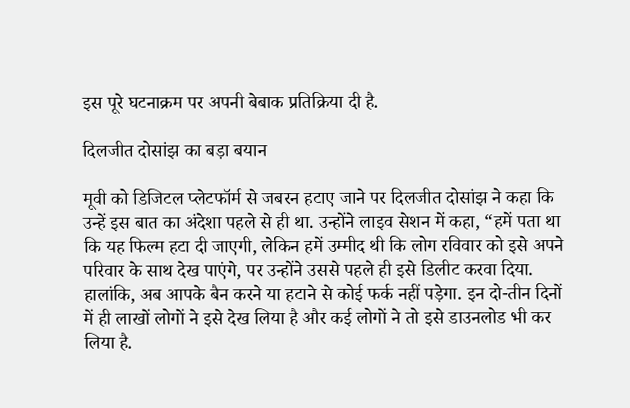इस पूरे घटनाक्रम पर अपनी बेबाक प्रतिक्रिया दी है.

दिलजीत दोसांझ का बड़ा बयान

मूवी को डिजिटल प्लेटफॉर्म से जबरन हटाए जाने पर दिलजीत दोसांझ ने कहा कि उन्हें इस बात का अंदेशा पहले से ही था. उन्होंने लाइव सेशन में कहा, “हमें पता था कि यह फिल्म हटा दी जाएगी, लेकिन हमें उम्मीद थी कि लोग रविवार को इसे अपने परिवार के साथ देख पाएंगे, पर उन्होंने उससे पहले ही इसे डिलीट करवा दिया. हालांकि, अब आपके बैन करने या हटाने से कोई फर्क नहीं पड़ेगा. इन दो-तीन दिनों में ही लाखों लोगों ने इसे देख लिया है और कई लोगों ने तो इसे डाउनलोड भी कर लिया है.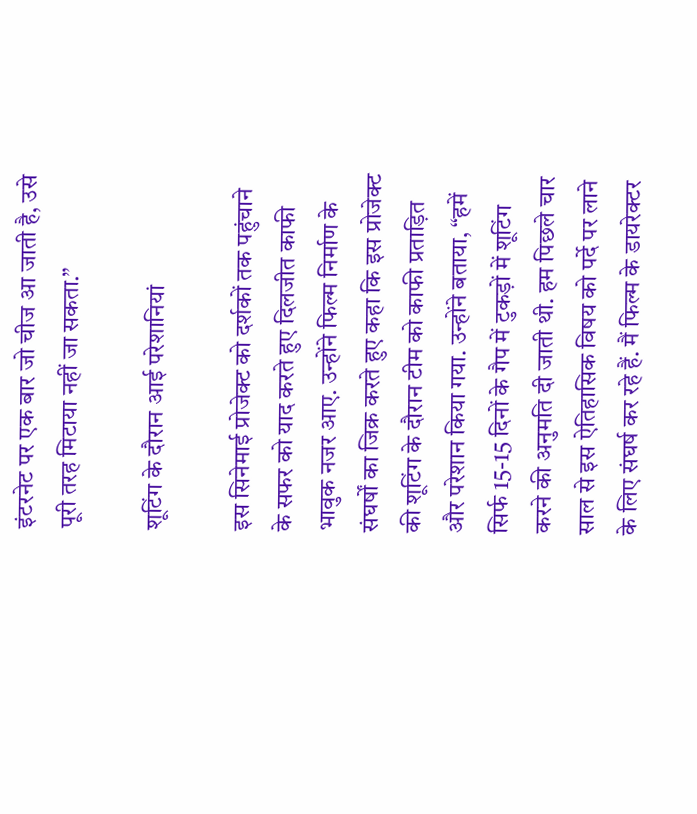इंटरनेट पर एक बार जो चीज आ जाती है, उसे पूरी तरह मिटाया नहीं जा सकता.”

शूटिंग के दौरान आई परेशानियां

इस सिनेमाई प्रोजेक्ट को दर्शकों तक पहुंचाने के सफर को याद करते हुए दिलजीत काफी भावुक नजर आए. उन्होंने फिल्म निर्माण के संघर्षों का जिक्र करते हुए कहा कि इस प्रोजेक्ट की शूटिंग के दौरान टीम को काफी प्रताड़ित और परेशान किया गया. उन्होंने बताया, “हमें सिर्फ 15-15 दिनों के गैप में टुकड़ों में शूटिंग करने की अनुमति दी जाती थी. हम पिछले चार साल से इस ऐतिहासिक विषय को पर्दे पर लाने के लिए संघर्ष कर रहे हैं. मैं फिल्म के डायरेक्टर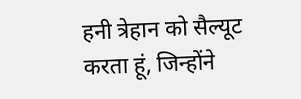हनी त्रेहान को सैल्यूट करता हूं, जिन्होंने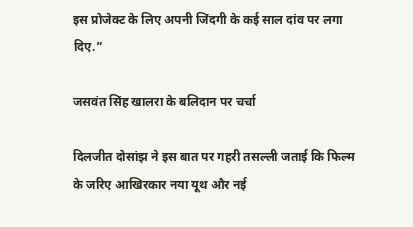इस प्रोजेक्ट के लिए अपनी जिंदगी के कई साल दांव पर लगा दिए.”

जसवंत सिंह खालरा के बलिदान पर चर्चा

दिलजीत दोसांझ ने इस बात पर गहरी तसल्ली जताई कि फिल्म के जरिए आखिरकार नया यूथ और नई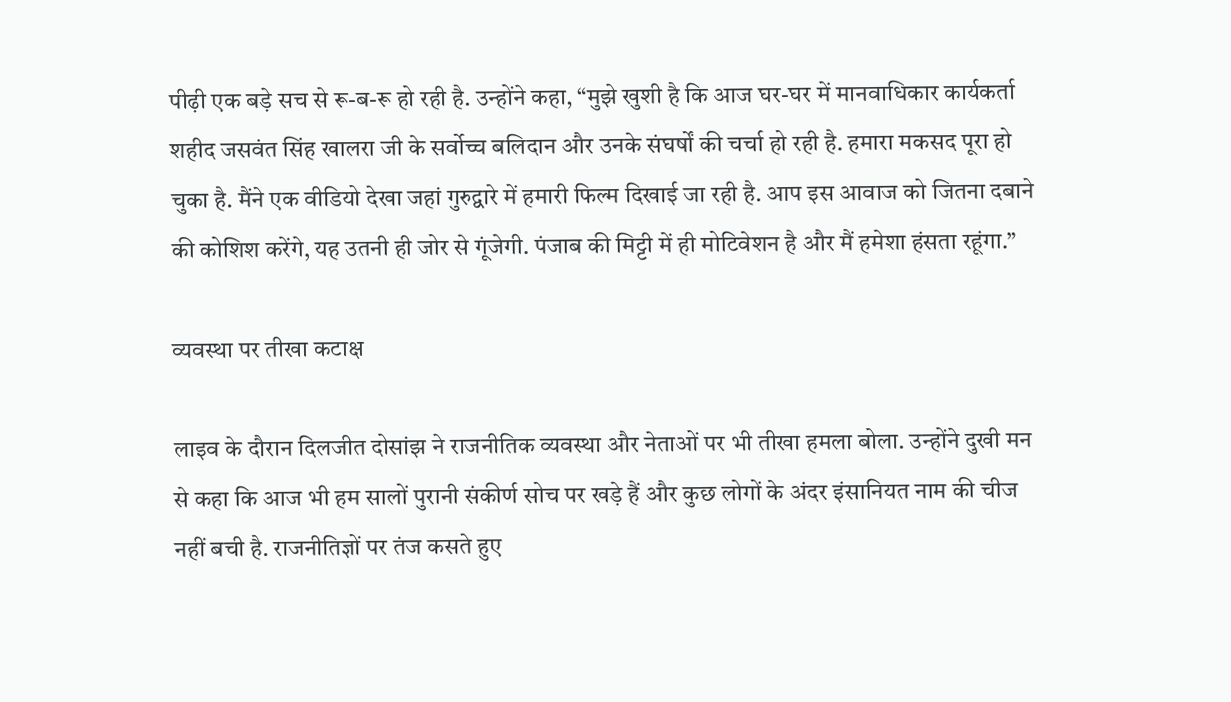पीढ़ी एक बड़े सच से रू-ब-रू हो रही है. उन्होंने कहा, “मुझे खुशी है कि आज घर-घर में मानवाधिकार कार्यकर्ता शहीद जसवंत सिंह खालरा जी के सर्वोच्च बलिदान और उनके संघर्षों की चर्चा हो रही है. हमारा मकसद पूरा हो चुका है. मैंने एक वीडियो देखा जहां गुरुद्वारे में हमारी फिल्म दिखाई जा रही है. आप इस आवाज को जितना दबाने की कोशिश करेंगे, यह उतनी ही जोर से गूंजेगी. पंजाब की मिट्टी में ही मोटिवेशन है और मैं हमेशा हंसता रहूंगा.”

व्यवस्था पर तीखा कटाक्ष

लाइव के दौरान दिलजीत दोसांझ ने राजनीतिक व्यवस्था और नेताओं पर भी तीखा हमला बोला. उन्होंने दुखी मन से कहा कि आज भी हम सालों पुरानी संकीर्ण सोच पर खड़े हैं और कुछ लोगों के अंदर इंसानियत नाम की चीज नहीं बची है. राजनीतिज्ञों पर तंज कसते हुए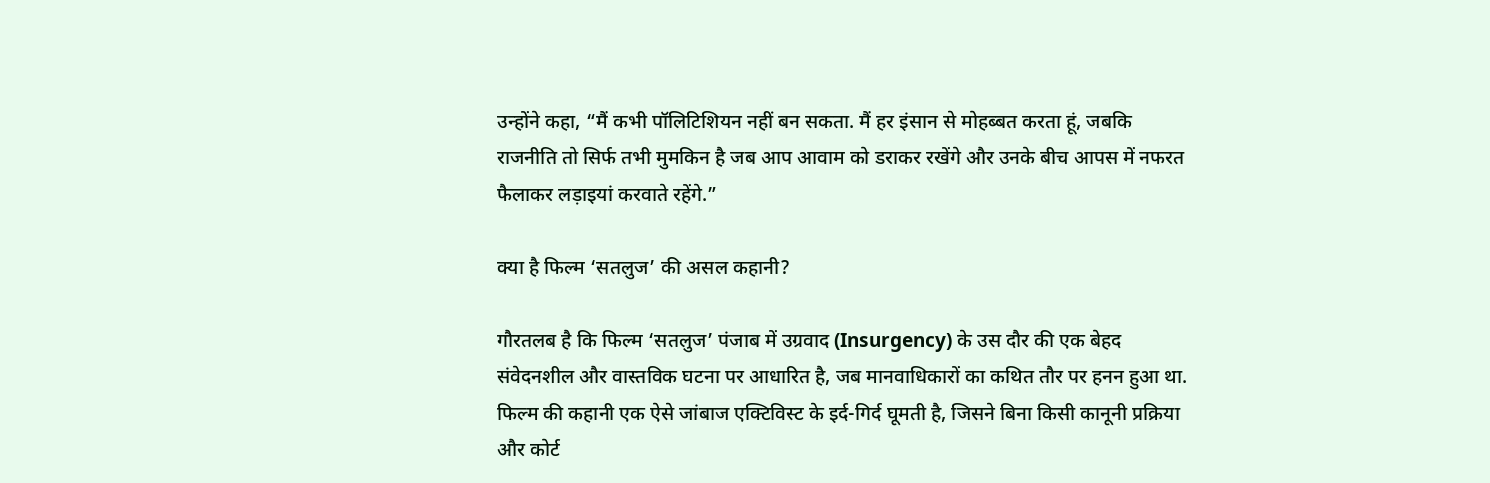उन्होंने कहा, “मैं कभी पॉलिटिशियन नहीं बन सकता. मैं हर इंसान से मोहब्बत करता हूं, जबकि राजनीति तो सिर्फ तभी मुमकिन है जब आप आवाम को डराकर रखेंगे और उनके बीच आपस में नफरत फैलाकर लड़ाइयां करवाते रहेंगे.”

क्या है फिल्म ‘सतलुज’ की असल कहानी?

गौरतलब है कि फिल्म ‘सतलुज’ पंजाब में उग्रवाद (Insurgency) के उस दौर की एक बेहद संवेदनशील और वास्तविक घटना पर आधारित है, जब मानवाधिकारों का कथित तौर पर हनन हुआ था. फिल्म की कहानी एक ऐसे जांबाज एक्टिविस्ट के इर्द-गिर्द घूमती है, जिसने बिना किसी कानूनी प्रक्रिया और कोर्ट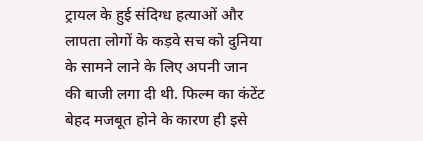ट्रायल के हुई संदिग्ध हत्याओं और लापता लोगों के कड़वे सच को दुनिया के सामने लाने के लिए अपनी जान की बाजी लगा दी थी. फिल्म का कंटेंट बेहद मजबूत होने के कारण ही इसे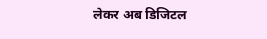लेकर अब डिजिटल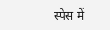स्पेस में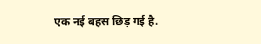एक नई बहस छिड़ गई है.